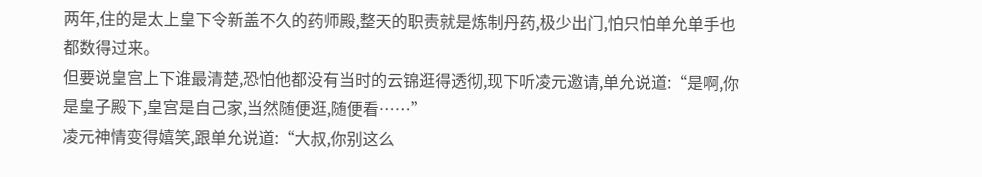两年,住的是太上皇下令新盖不久的药师殿,整天的职责就是炼制丹药,极少出门,怕只怕单允单手也都数得过来。
但要说皇宫上下谁最清楚,恐怕他都没有当时的云锦逛得透彻,现下听凌元邀请,单允说道:“是啊,你是皇子殿下,皇宫是自己家,当然随便逛,随便看……”
凌元神情变得嬉笑,跟单允说道:“大叔,你别这么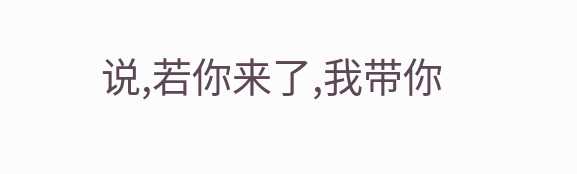说,若你来了,我带你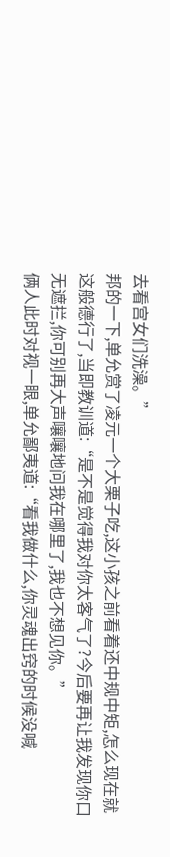去看宫女们洗澡。”
邦的一下,单允赏了凌元一个大栗子吃,这小孩之前看着还中规中矩,怎么现在就这般德行了,当即教训道:“是不是觉得我对你太客气了?今后要再让我发现你口无遮拦,你可别再大声嚷嚷地问我在哪里了,我也不想见你。”
俩人此时对视一眼,单允鄙夷道:“看我做什么,你灵魂出窍的时候没喊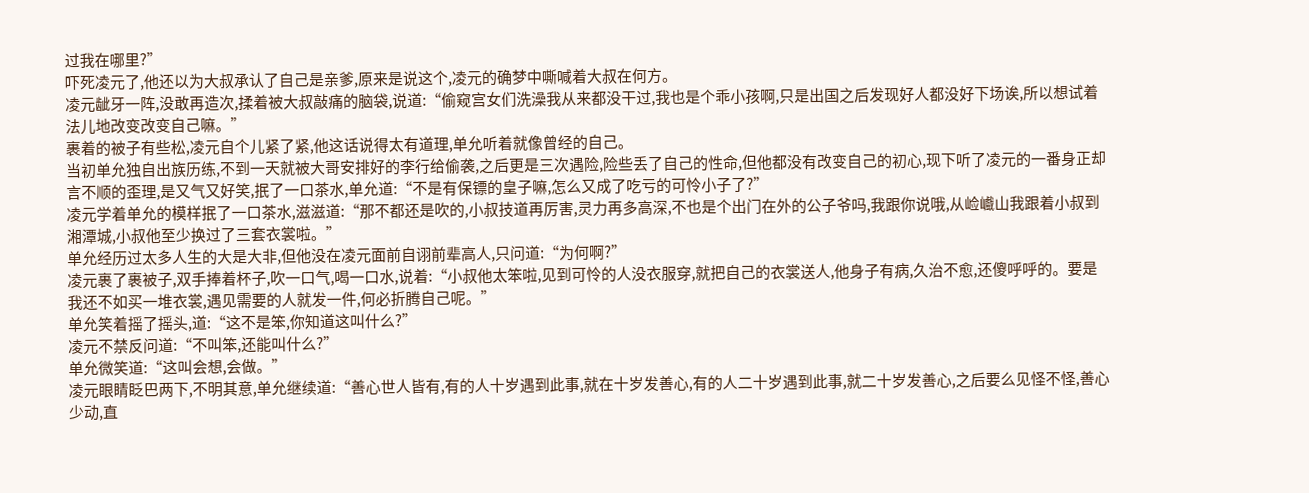过我在哪里?”
吓死凌元了,他还以为大叔承认了自己是亲爹,原来是说这个,凌元的确梦中嘶喊着大叔在何方。
凌元龇牙一阵,没敢再造次,揉着被大叔敲痛的脑袋,说道:“偷窥宫女们洗澡我从来都没干过,我也是个乖小孩啊,只是出国之后发现好人都没好下场诶,所以想试着法儿地改变改变自己嘛。”
裹着的被子有些松,凌元自个儿紧了紧,他这话说得太有道理,单允听着就像曾经的自己。
当初单允独自出族历练,不到一天就被大哥安排好的李行给偷袭,之后更是三次遇险,险些丢了自己的性命,但他都没有改变自己的初心,现下听了凌元的一番身正却言不顺的歪理,是又气又好笑,抿了一口茶水,单允道:“不是有保镖的皇子嘛,怎么又成了吃亏的可怜小子了?”
凌元学着单允的模样抿了一口茶水,滋滋道:“那不都还是吹的,小叔技道再厉害,灵力再多高深,不也是个出门在外的公子爷吗,我跟你说哦,从崄巇山我跟着小叔到湘潭城,小叔他至少换过了三套衣裳啦。”
单允经历过太多人生的大是大非,但他没在凌元面前自诩前辈高人,只问道:“为何啊?”
凌元裹了裹被子,双手捧着杯子,吹一口气,喝一口水,说着:“小叔他太笨啦,见到可怜的人没衣服穿,就把自己的衣裳送人,他身子有病,久治不愈,还傻呼呼的。要是我还不如买一堆衣裳,遇见需要的人就发一件,何必折腾自己呢。”
单允笑着摇了摇头,道:“这不是笨,你知道这叫什么?”
凌元不禁反问道:“不叫笨,还能叫什么?”
单允微笑道:“这叫会想,会做。”
凌元眼睛眨巴两下,不明其意,单允继续道:“善心世人皆有,有的人十岁遇到此事,就在十岁发善心,有的人二十岁遇到此事,就二十岁发善心,之后要么见怪不怪,善心少动,直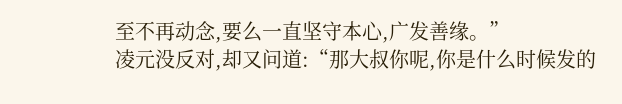至不再动念,要么一直坚守本心,广发善缘。”
凌元没反对,却又问道:“那大叔你呢,你是什么时候发的